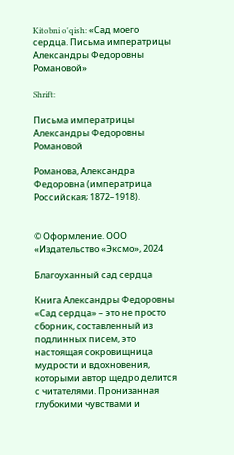Kitobni o'qish: «Сад моего сердца. Письма императрицы Александры Федоровны Романовой»

Shrift:

Письма императрицы Александры Федоровны Романовой

Романова, Александра Федоровна (императрица Российская; 1872–1918).


© Оформление. ООО «Издательство «Эксмо», 2024

Благоуханный сад сердца

Книга Александры Федоровны «Сад сердца» – это не просто сборник, составленный из подлинных писем, это настоящая сокровищница мудрости и вдохновения, которыми автор щедро делится с читателями. Пронизанная глубокими чувствами и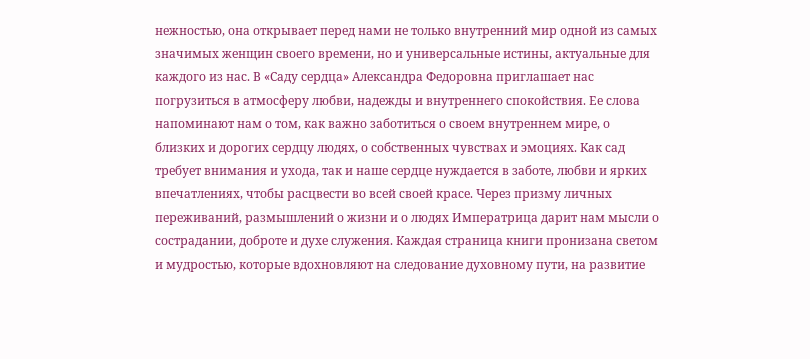нежностью, она открывает перед нами не только внутренний мир одной из самых значимых женщин своего времени, но и универсальные истины, актуальные для каждого из нас. В «Саду сердца» Александра Федоровна приглашает нас погрузиться в атмосферу любви, надежды и внутреннего спокойствия. Ее слова напоминают нам о том, как важно заботиться о своем внутреннем мире, о близких и дорогих сердцу людях, о собственных чувствах и эмоциях. Как сад требует внимания и ухода, так и наше сердце нуждается в заботе, любви и ярких впечатлениях, чтобы расцвести во всей своей красе. Через призму личных переживаний, размышлений о жизни и о людях Императрица дарит нам мысли о сострадании, доброте и духе служения. Каждая страница книги пронизана светом и мудростью, которые вдохновляют на следование духовному пути, на развитие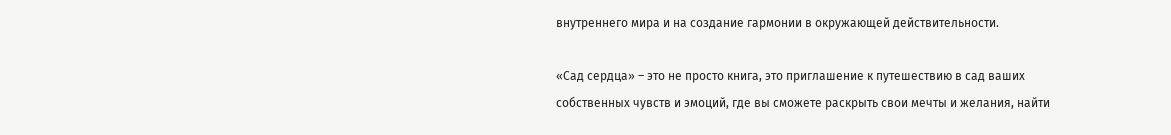внутреннего мира и на создание гармонии в окружающей действительности.

«Сад сердца» – это не просто книга, это приглашение к путешествию в сад ваших собственных чувств и эмоций, где вы сможете раскрыть свои мечты и желания, найти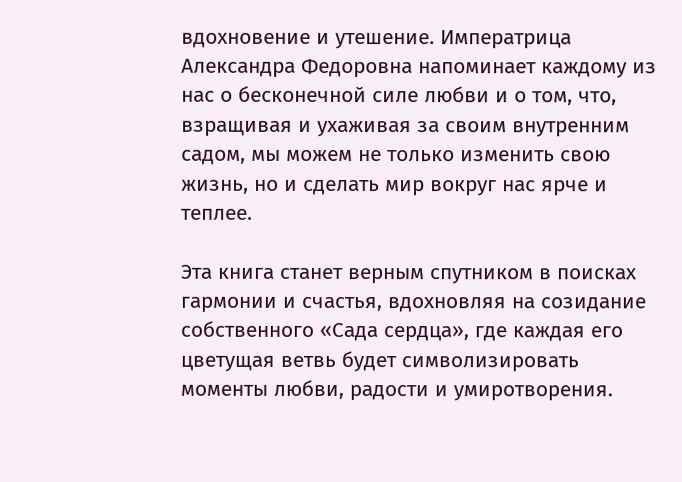вдохновение и утешение. Императрица Александра Федоровна напоминает каждому из нас о бесконечной силе любви и о том, что, взращивая и ухаживая за своим внутренним садом, мы можем не только изменить свою жизнь, но и сделать мир вокруг нас ярче и теплее.

Эта книга станет верным спутником в поисках гармонии и счастья, вдохновляя на созидание собственного «Сада сердца», где каждая его цветущая ветвь будет символизировать моменты любви, радости и умиротворения.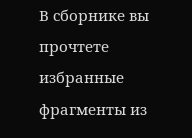В сборнике вы прочтете избранные фрагменты из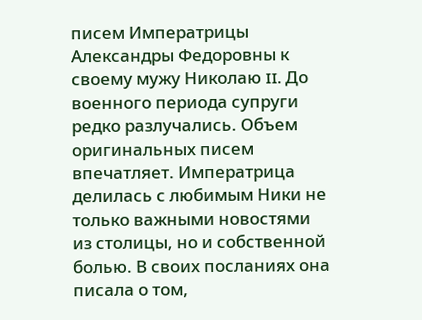писем Императрицы Александры Федоровны к своему мужу Николаю II. До военного периода супруги редко разлучались. Объем оригинальных писем впечатляет. Императрица делилась с любимым Ники не только важными новостями из столицы, но и собственной болью. В своих посланиях она писала о том,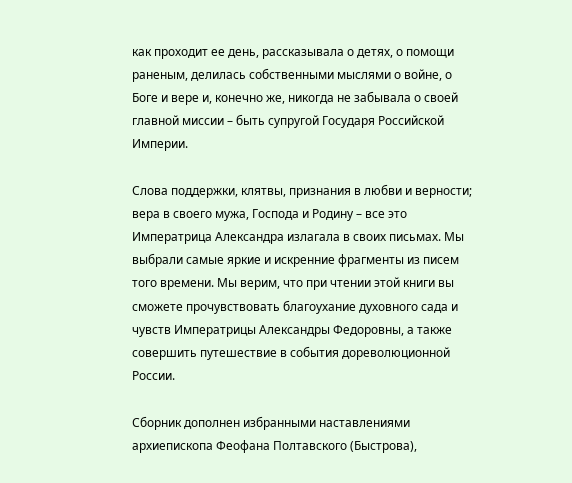как проходит ее день, рассказывала о детях, о помощи раненым, делилась собственными мыслями о войне, о Боге и вере и, конечно же, никогда не забывала о своей главной миссии – быть супругой Государя Российской Империи.

Слова поддержки, клятвы, признания в любви и верности; вера в своего мужа, Господа и Родину – все это Императрица Александра излагала в своих письмах. Мы выбрали самые яркие и искренние фрагменты из писем того времени. Мы верим, что при чтении этой книги вы сможете прочувствовать благоухание духовного сада и чувств Императрицы Александры Федоровны, а также совершить путешествие в события дореволюционной России.

Сборник дополнен избранными наставлениями архиепископа Феофана Полтавского (Быстрова),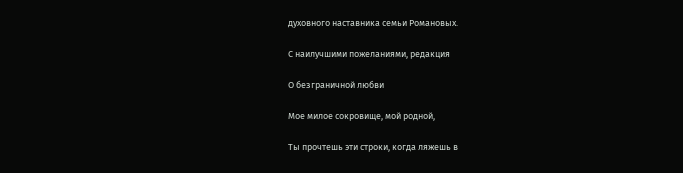духовного наставника семьи Романовых.

С наилучшими пожеланиями, редакция

О безграничной любви

Мое милое сокровище, мой родной,

Ты прочтешь эти строки, когда ляжешь в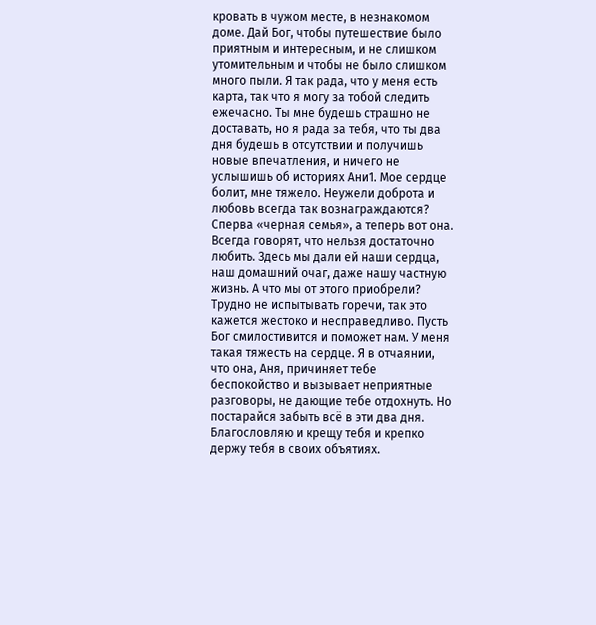кровать в чужом месте, в незнакомом доме. Дай Бог, чтобы путешествие было приятным и интересным, и не слишком утомительным и чтобы не было слишком много пыли. Я так рада, что у меня есть карта, так что я могу за тобой следить ежечасно. Ты мне будешь страшно не доставать, но я рада за тебя, что ты два дня будешь в отсутствии и получишь новые впечатления, и ничего не услышишь об историях Ани1. Мое сердце болит, мне тяжело. Неужели доброта и любовь всегда так вознаграждаются? Сперва «черная семья», а теперь вот она. Всегда говорят, что нельзя достаточно любить. Здесь мы дали ей наши сердца, наш домашний очаг, даже нашу частную жизнь. А что мы от этого приобрели? Трудно не испытывать горечи, так это кажется жестоко и несправедливо. Пусть Бог смилостивится и поможет нам. У меня такая тяжесть на сердце. Я в отчаянии, что она, Аня, причиняет тебе беспокойство и вызывает неприятные разговоры, не дающие тебе отдохнуть. Но постарайся забыть всё в эти два дня. Благословляю и крещу тебя и крепко держу тебя в своих объятиях.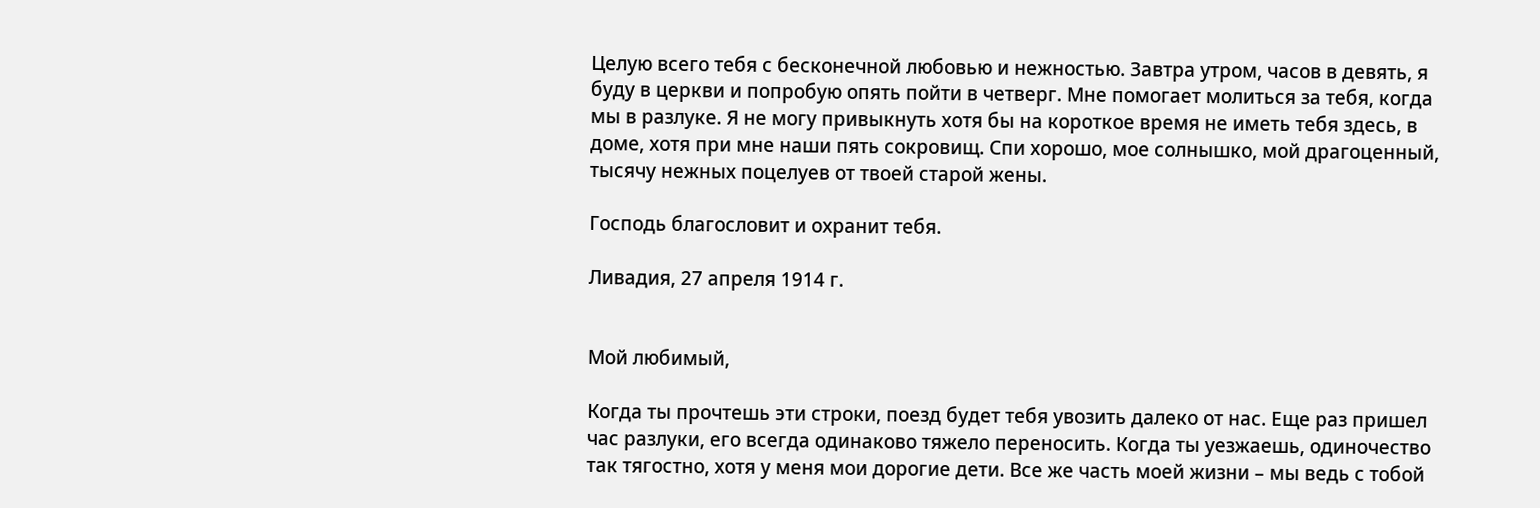Целую всего тебя с бесконечной любовью и нежностью. Завтра утром, часов в девять, я буду в церкви и попробую опять пойти в четверг. Мне помогает молиться за тебя, когда мы в разлуке. Я не могу привыкнуть хотя бы на короткое время не иметь тебя здесь, в доме, хотя при мне наши пять сокровищ. Спи хорошо, мое солнышко, мой драгоценный, тысячу нежных поцелуев от твоей старой жены.

Господь благословит и охранит тебя.

Ливадия, 27 апреля 1914 г.


Мой любимый,

Когда ты прочтешь эти строки, поезд будет тебя увозить далеко от нас. Еще раз пришел час разлуки, его всегда одинаково тяжело переносить. Когда ты уезжаешь, одиночество так тягостно, хотя у меня мои дорогие дети. Все же часть моей жизни – мы ведь с тобой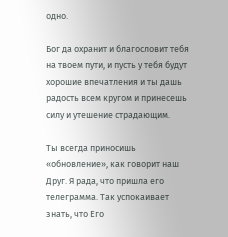одно.

Бог да охранит и благословит тебя на твоем пути, и пусть у тебя будут хорошие впечатления и ты дашь радость всем кругом и принесешь силу и утешение страдающим.

Ты всегда приносишь «обновление», как говорит наш Друг. Я рада, что пришла его телеграмма. Так успокаивает знать, что Его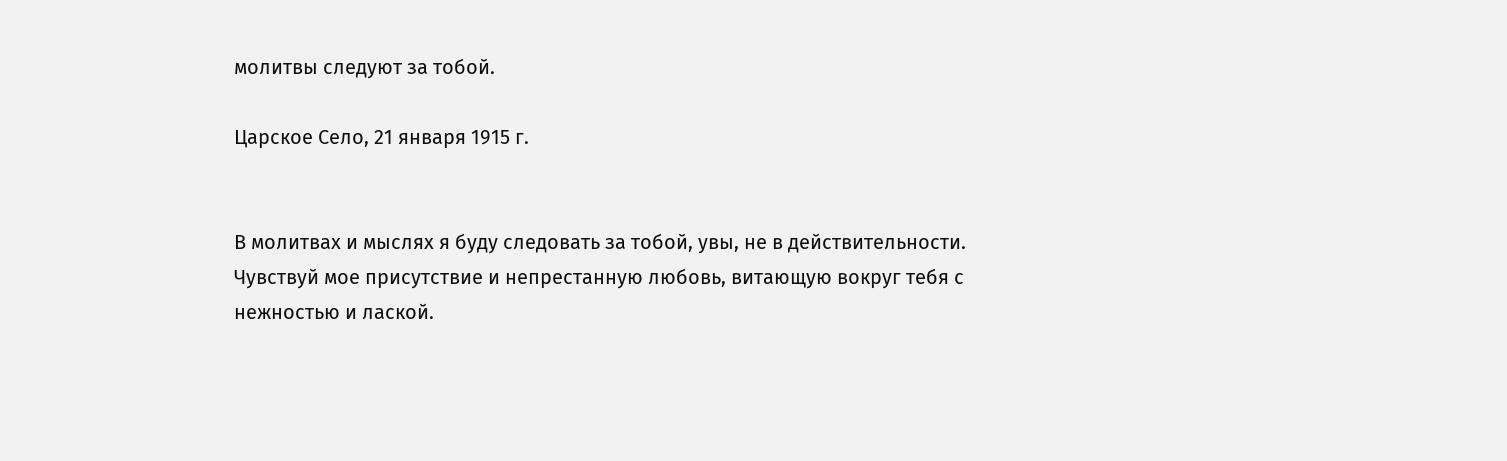молитвы следуют за тобой.

Царское Село, 21 января 1915 г.


В молитвах и мыслях я буду следовать за тобой, увы, не в действительности. Чувствуй мое присутствие и непрестанную любовь, витающую вокруг тебя с нежностью и лаской.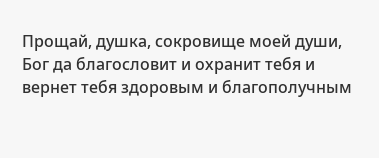Прощай, душка, сокровище моей души, Бог да благословит и охранит тебя и вернет тебя здоровым и благополучным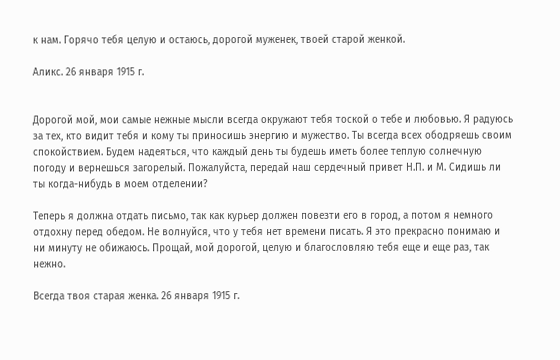к нам. Горячо тебя целую и остаюсь, дорогой муженек, твоей старой женкой.

Аликс. 26 января 1915 г.


Дорогой мой, мои самые нежные мысли всегда окружают тебя тоской о тебе и любовью. Я радуюсь за тех, кто видит тебя и кому ты приносишь энергию и мужество. Ты всегда всех ободряешь своим спокойствием. Будем надеяться, что каждый день ты будешь иметь более теплую солнечную погоду и вернешься загорелый. Пожалуйста, передай наш сердечный привет Н.П. и М. Сидишь ли ты когда-нибудь в моем отделении?

Теперь я должна отдать письмо, так как курьер должен повезти его в город, а потом я немного отдохну перед обедом. Не волнуйся, что у тебя нет времени писать. Я это прекрасно понимаю и ни минуту не обижаюсь. Прощай, мой дорогой, целую и благословляю тебя еще и еще раз, так нежно.

Всегда твоя старая женка. 26 января 1915 г.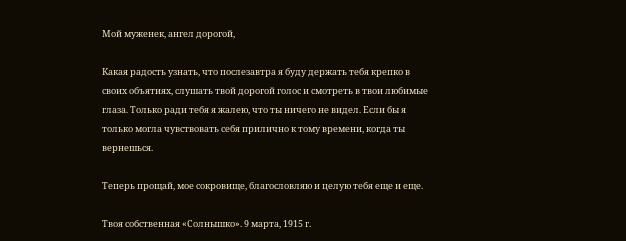Мой муженек, ангел дорогой,

Какая радость узнать, что послезавтра я буду держать тебя крепко в своих объятиях, слушать твой дорогой голос и смотреть в твои любимые глаза. Только ради тебя я жалею, что ты ничего не видел. Если бы я только могла чувствовать себя прилично к тому времени, когда ты вернешься.

Теперь прощай, мое сокровище, благословляю и целую тебя еще и еще.

Твоя собственная «Солнышко». 9 марта, 1915 г.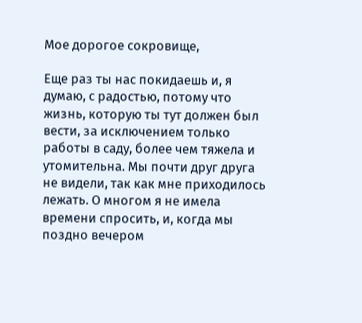Мое дорогое сокровище,

Еще раз ты нас покидаешь и, я думаю, с радостью, потому что жизнь, которую ты тут должен был вести, за исключением только работы в саду, более чем тяжела и утомительна. Мы почти друг друга не видели, так как мне приходилось лежать. О многом я не имела времени спросить, и, когда мы поздно вечером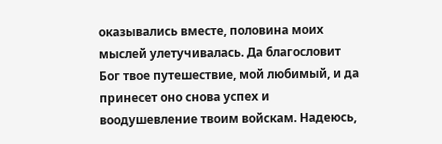оказывались вместе, половина моих мыслей улетучивалась. Да благословит Бог твое путешествие, мой любимый, и да принесет оно снова успех и воодушевление твоим войскам. Надеюсь,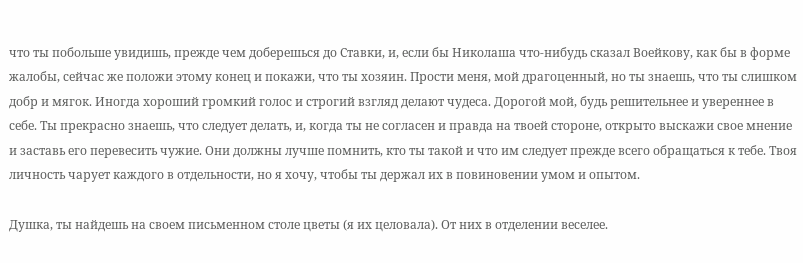что ты побольше увидишь, прежде чем доберешься до Ставки, и, если бы Николаша что-нибудь сказал Воейкову, как бы в форме жалобы, сейчас же положи этому конец и покажи, что ты хозяин. Прости меня, мой драгоценный, но ты знаешь, что ты слишком добр и мягок. Иногда хороший громкий голос и строгий взгляд делают чудеса. Дорогой мой, будь решительнее и увереннее в себе. Ты прекрасно знаешь, что следует делать, и, когда ты не согласен и правда на твоей стороне, открыто выскажи свое мнение и заставь его перевесить чужие. Они должны лучше помнить, кто ты такой и что им следует прежде всего обращаться к тебе. Твоя личность чарует каждого в отдельности, но я хочу, чтобы ты держал их в повиновении умом и опытом.

Душка, ты найдешь на своем письменном столе цветы (я их целовала). От них в отделении веселее.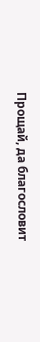Прощай, да благословит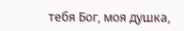тебя Бог, моя душка,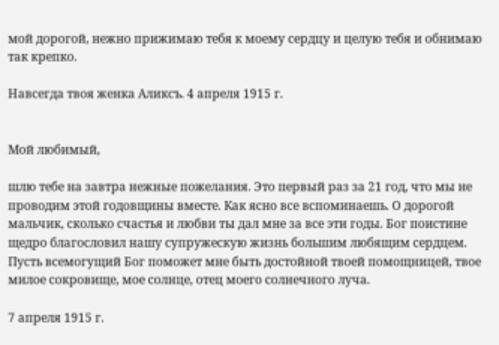мой дорогой, нежно прижимаю тебя к моему сердцу и целую тебя и обнимаю так крепко.

Навсегда твоя женка Аликсъ. 4 апреля 1915 г.


Мой любимый,

шлю тебе на завтра нежные пожелания. Это первый раз за 21 год, что мы не проводим этой годовщины вместе. Как ясно все вспоминаешь. О дорогой мальчик, сколько счастья и любви ты дал мне за все эти годы. Бог поистине щедро благословил нашу супружескую жизнь большим любящим сердцем. Пусть всемогущий Бог поможет мне быть достойной твоей помощницей, твое милое сокровище, мое солнце, отец моего солнечного луча.

7 апреля 1915 г.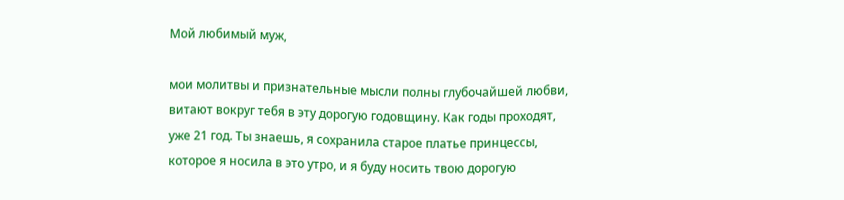Мой любимый муж,

мои молитвы и признательные мысли полны глубочайшей любви, витают вокруг тебя в эту дорогую годовщину. Как годы проходят, уже 21 год. Ты знаешь, я сохранила старое платье принцессы, которое я носила в это утро, и я буду носить твою дорогую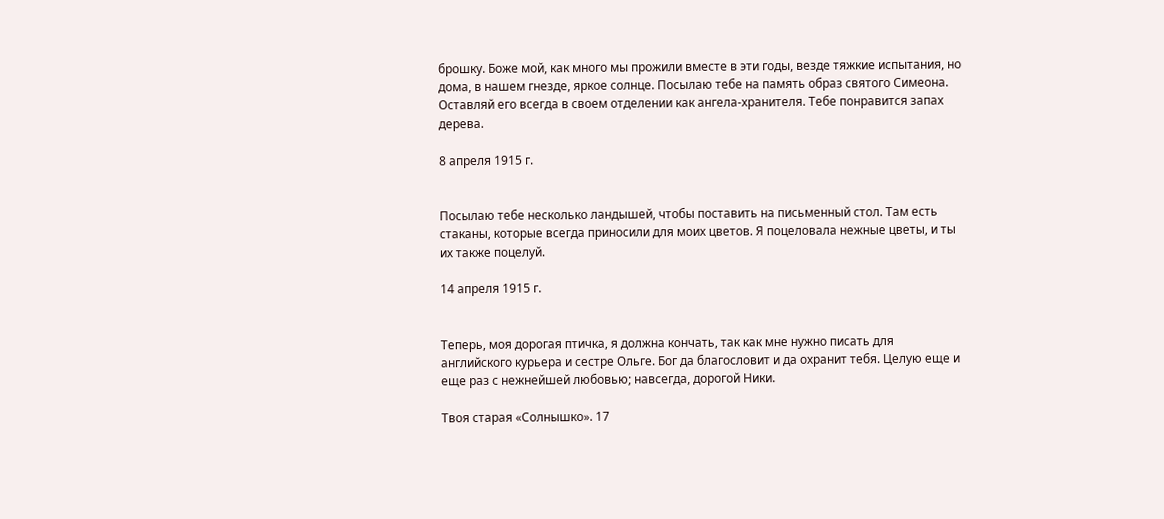брошку. Боже мой, как много мы прожили вместе в эти годы, везде тяжкие испытания, но дома, в нашем гнезде, яркое солнце. Посылаю тебе на память образ святого Симеона. Оставляй его всегда в своем отделении как ангела-хранителя. Тебе понравится запах дерева.

8 апреля 1915 г.


Посылаю тебе несколько ландышей, чтобы поставить на письменный стол. Там есть стаканы, которые всегда приносили для моих цветов. Я поцеловала нежные цветы, и ты их также поцелуй.

14 апреля 1915 г.


Теперь, моя дорогая птичка, я должна кончать, так как мне нужно писать для английского курьера и сестре Ольге. Бог да благословит и да охранит тебя. Целую еще и еще раз с нежнейшей любовью; навсегда, дорогой Ники.

Твоя старая «Солнышко». 17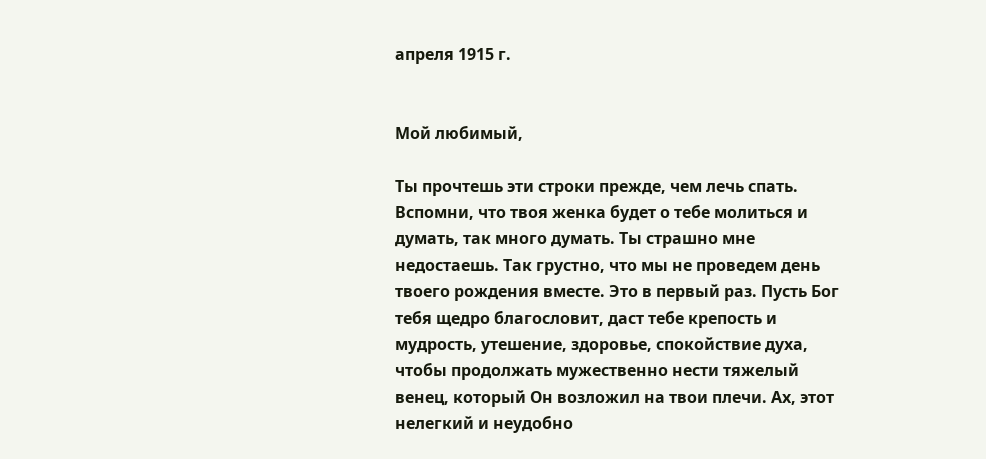апреля 1915 г.


Мой любимый,

Ты прочтешь эти строки прежде, чем лечь спать. Вспомни, что твоя женка будет о тебе молиться и думать, так много думать. Ты страшно мне недостаешь. Так грустно, что мы не проведем день твоего рождения вместе. Это в первый раз. Пусть Бог тебя щедро благословит, даст тебе крепость и мудрость, утешение, здоровье, спокойствие духа, чтобы продолжать мужественно нести тяжелый венец, который Он возложил на твои плечи. Ах, этот нелегкий и неудобно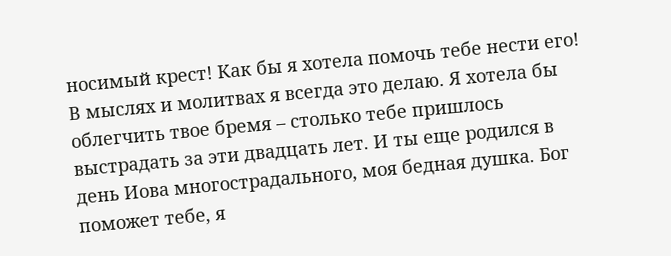носимый крест! Как бы я хотела помочь тебе нести его! В мыслях и молитвах я всегда это делаю. Я хотела бы облегчить твое бремя – столько тебе пришлось выстрадать за эти двадцать лет. И ты еще родился в день Иова многострадального, моя бедная душка. Бог поможет тебе, я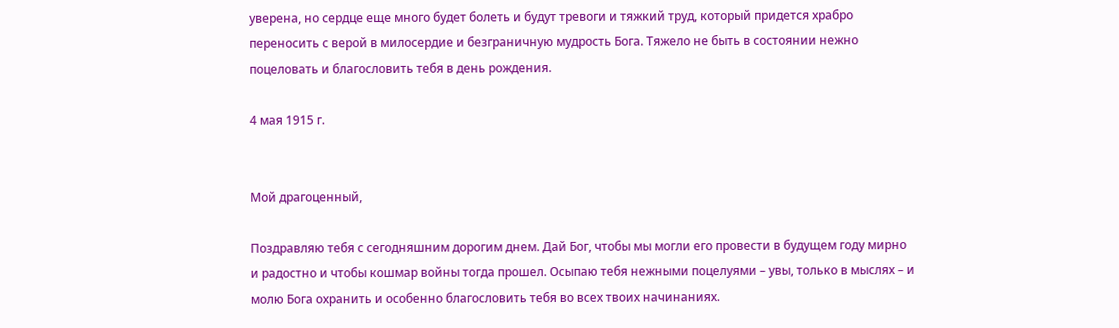уверена, но сердце еще много будет болеть и будут тревоги и тяжкий труд, который придется храбро переносить с верой в милосердие и безграничную мудрость Бога. Тяжело не быть в состоянии нежно поцеловать и благословить тебя в день рождения.

4 мая 1915 г.


Мой драгоценный,

Поздравляю тебя с сегодняшним дорогим днем. Дай Бог, чтобы мы могли его провести в будущем году мирно и радостно и чтобы кошмар войны тогда прошел. Осыпаю тебя нежными поцелуями – увы, только в мыслях – и молю Бога охранить и особенно благословить тебя во всех твоих начинаниях.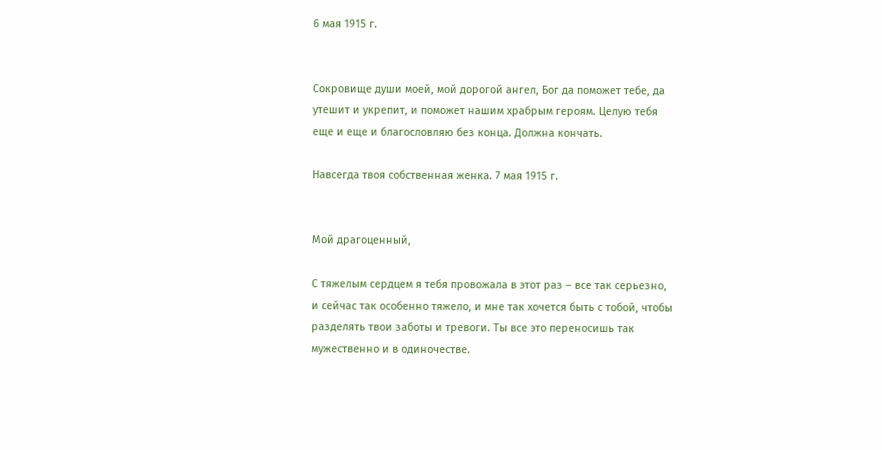6 мая 1915 г.


Сокровище души моей, мой дорогой ангел, Бог да поможет тебе, да утешит и укрепит, и поможет нашим храбрым героям. Целую тебя еще и еще и благословляю без конца. Должна кончать.

Навсегда твоя собственная женка. 7 мая 1915 г.


Мой драгоценный,

С тяжелым сердцем я тебя провожала в этот раз – все так серьезно, и сейчас так особенно тяжело, и мне так хочется быть с тобой, чтобы разделять твои заботы и тревоги. Ты все это переносишь так мужественно и в одиночестве.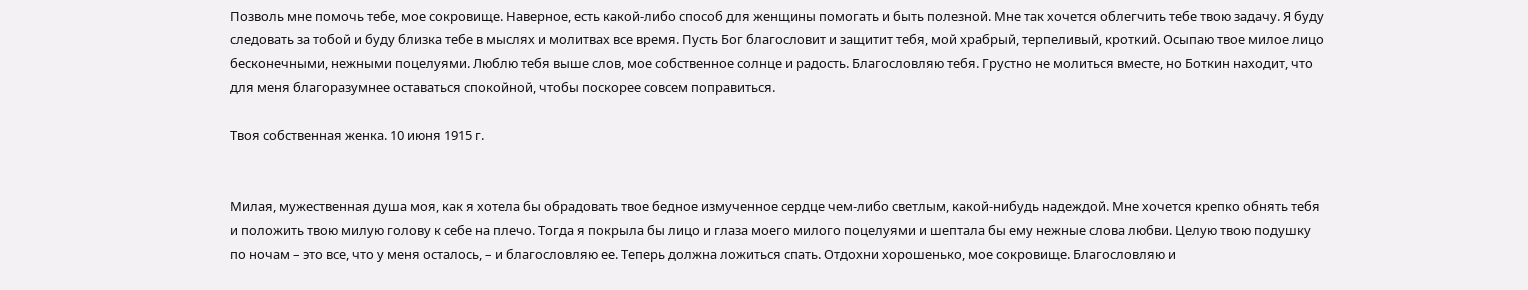Позволь мне помочь тебе, мое сокровище. Наверное, есть какой-либо способ для женщины помогать и быть полезной. Мне так хочется облегчить тебе твою задачу. Я буду следовать за тобой и буду близка тебе в мыслях и молитвах все время. Пусть Бог благословит и защитит тебя, мой храбрый, терпеливый, кроткий. Осыпаю твое милое лицо бесконечными, нежными поцелуями. Люблю тебя выше слов, мое собственное солнце и радость. Благословляю тебя. Грустно не молиться вместе, но Боткин находит, что для меня благоразумнее оставаться спокойной, чтобы поскорее совсем поправиться.

Твоя собственная женка. 10 июня 1915 г.


Милая, мужественная душа моя, как я хотела бы обрадовать твое бедное измученное сердце чем-либо светлым, какой-нибудь надеждой. Мне хочется крепко обнять тебя и положить твою милую голову к себе на плечо. Тогда я покрыла бы лицо и глаза моего милого поцелуями и шептала бы ему нежные слова любви. Целую твою подушку по ночам – это все, что у меня осталось, – и благословляю ее. Теперь должна ложиться спать. Отдохни хорошенько, мое сокровище. Благословляю и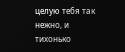целую тебя так нежно, и тихонько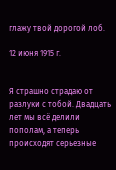глажу твой дорогой лоб.

12 июня 1915 г.


Я страшно страдаю от разлуки с тобой. Двадцать лет мы всё делили пополам, а теперь происходят серьезные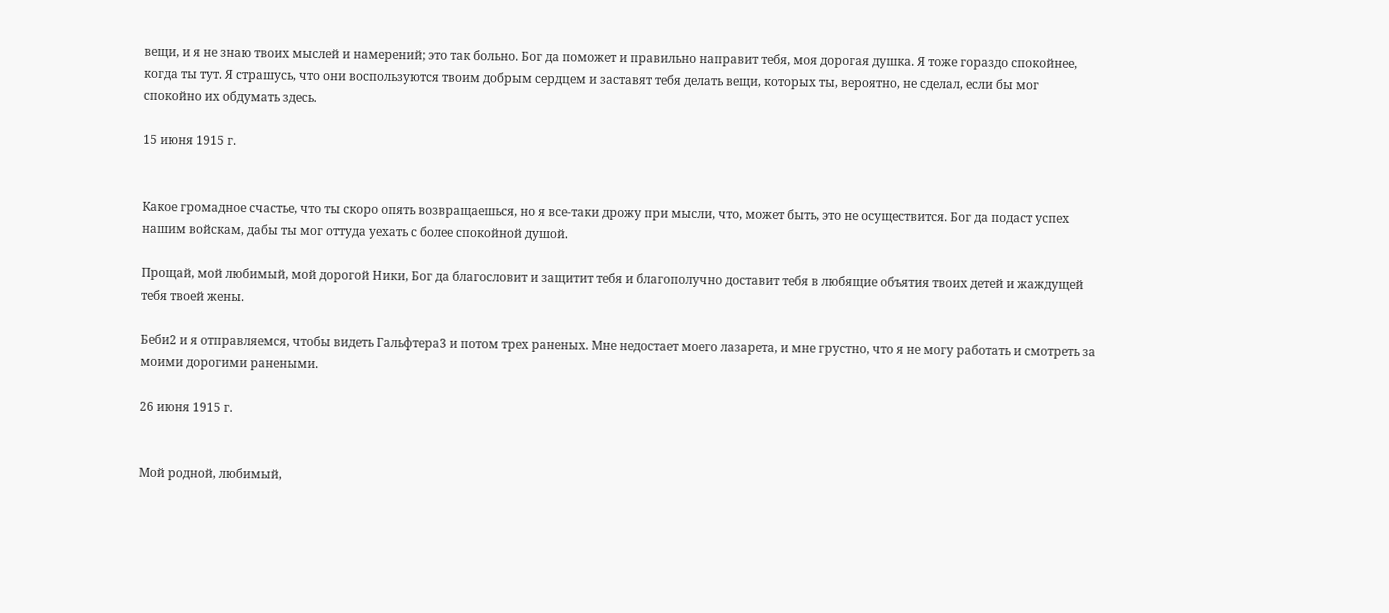вещи, и я не знаю твоих мыслей и намерений; это так больно. Бог да поможет и правильно направит тебя, моя дорогая душка. Я тоже гораздо спокойнее, когда ты тут. Я страшусь, что они воспользуются твоим добрым сердцем и заставят тебя делать вещи, которых ты, вероятно, не сделал, если бы мог спокойно их обдумать здесь.

15 июня 1915 г.


Какое громадное счастье, что ты скоро опять возвращаешься, но я все-таки дрожу при мысли, что, может быть, это не осуществится. Бог да подаст успех нашим войскам, дабы ты мог оттуда уехать с более спокойной душой.

Прощай, мой любимый, мой дорогой Ники, Бог да благословит и защитит тебя и благополучно доставит тебя в любящие объятия твоих детей и жаждущей тебя твоей жены.

Беби2 и я отправляемся, чтобы видеть Гальфтера3 и потом трех раненых. Мне недостает моего лазарета, и мне грустно, что я не могу работать и смотреть за моими дорогими ранеными.

26 июня 1915 г.


Мой родной, любимый,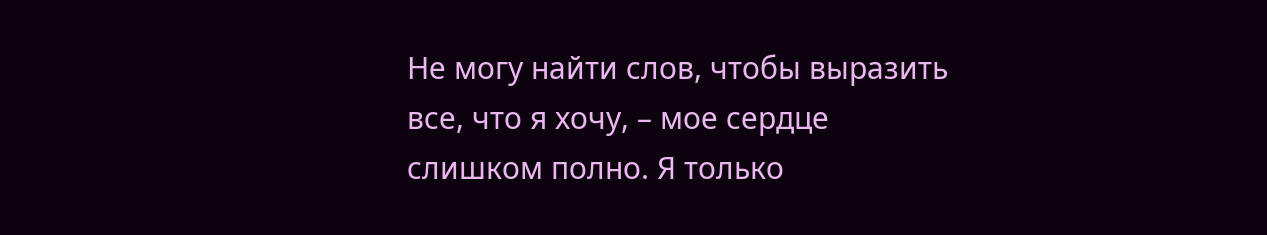Не могу найти слов, чтобы выразить все, что я хочу, – мое сердце слишком полно. Я только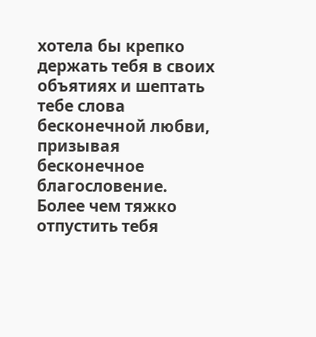хотела бы крепко держать тебя в своих объятиях и шептать тебе слова бесконечной любви, призывая бесконечное благословение. Более чем тяжко отпустить тебя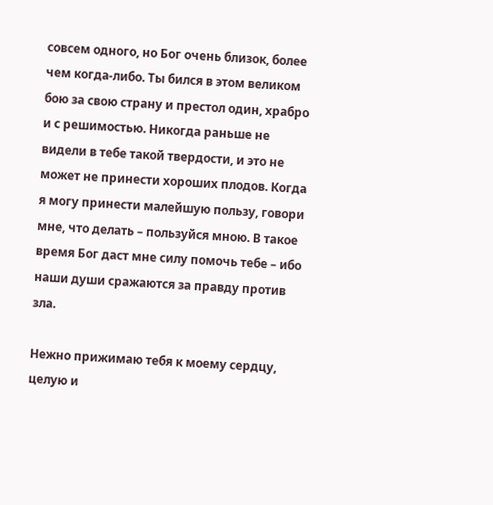совсем одного, но Бог очень близок, более чем когда-либо. Ты бился в этом великом бою за свою страну и престол один, храбро и с решимостью. Никогда раньше не видели в тебе такой твердости, и это не может не принести хороших плодов. Когда я могу принести малейшую пользу, говори мне, что делать – пользуйся мною. В такое время Бог даст мне силу помочь тебе – ибо наши души сражаются за правду против зла.

Нежно прижимаю тебя к моему сердцу, целую и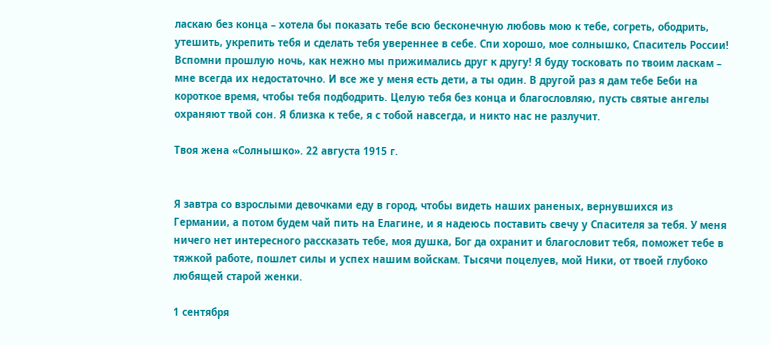ласкаю без конца – хотела бы показать тебе всю бесконечную любовь мою к тебе, согреть, ободрить, утешить, укрепить тебя и сделать тебя увереннее в себе. Спи хорошо, мое солнышко, Спаситель России! Вспомни прошлую ночь, как нежно мы прижимались друг к другу! Я буду тосковать по твоим ласкам – мне всегда их недостаточно. И все же у меня есть дети, а ты один. В другой раз я дам тебе Беби на короткое время, чтобы тебя подбодрить. Целую тебя без конца и благословляю, пусть святые ангелы охраняют твой сон. Я близка к тебе, я с тобой навсегда, и никто нас не разлучит.

Твоя жена «Солнышко». 22 августа 1915 г.


Я завтра со взрослыми девочками еду в город, чтобы видеть наших раненых, вернувшихся из Германии, а потом будем чай пить на Елагине, и я надеюсь поставить свечу у Спасителя за тебя. У меня ничего нет интересного рассказать тебе, моя душка, Бог да охранит и благословит тебя, поможет тебе в тяжкой работе, пошлет силы и успех нашим войскам. Тысячи поцелуев, мой Ники, от твоей глубоко любящей старой женки.

1 сентября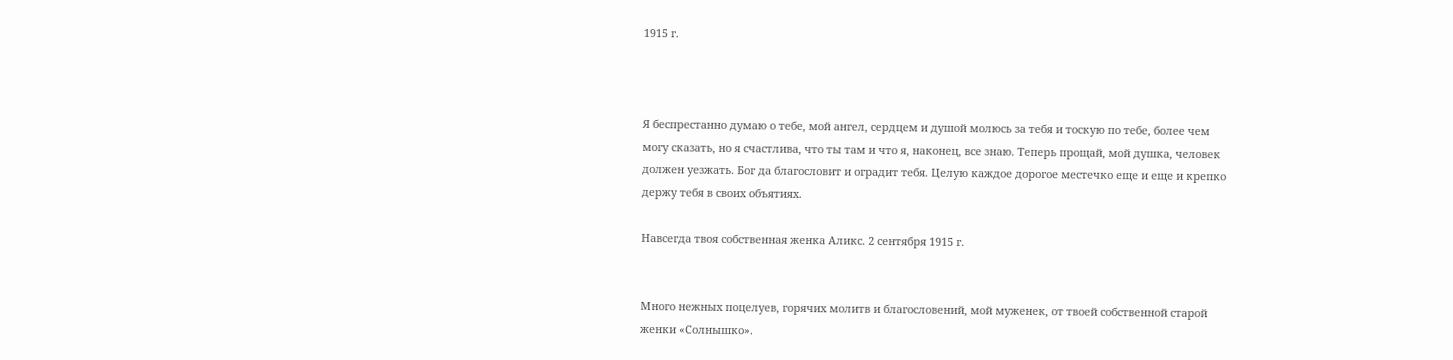1915 г.



Я беспрестанно думаю о тебе, мой ангел, сердцем и душой молюсь за тебя и тоскую по тебе, более чем могу сказать, но я счастлива, что ты там и что я, наконец, все знаю. Теперь прощай, мой душка, человек должен уезжать. Бог да благословит и оградит тебя. Целую каждое дорогое местечко еще и еще и крепко держу тебя в своих объятиях.

Навсегда твоя собственная женка Аликс. 2 сентября 1915 г.


Много нежных поцелуев, горячих молитв и благословений, мой муженек, от твоей собственной старой женки «Солнышко».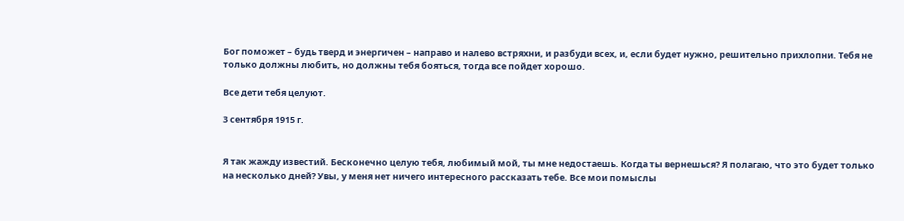Бог поможет – будь тверд и энергичен – направо и налево встряхни, и разбуди всех, и, если будет нужно, решительно прихлопни. Тебя не только должны любить, но должны тебя бояться, тогда все пойдет хорошо.

Все дети тебя целуют.

3 сентября 1915 г.


Я так жажду известий. Бесконечно целую тебя, любимый мой, ты мне недостаешь. Когда ты вернешься? Я полагаю, что это будет только на несколько дней? Увы, у меня нет ничего интересного рассказать тебе. Все мои помыслы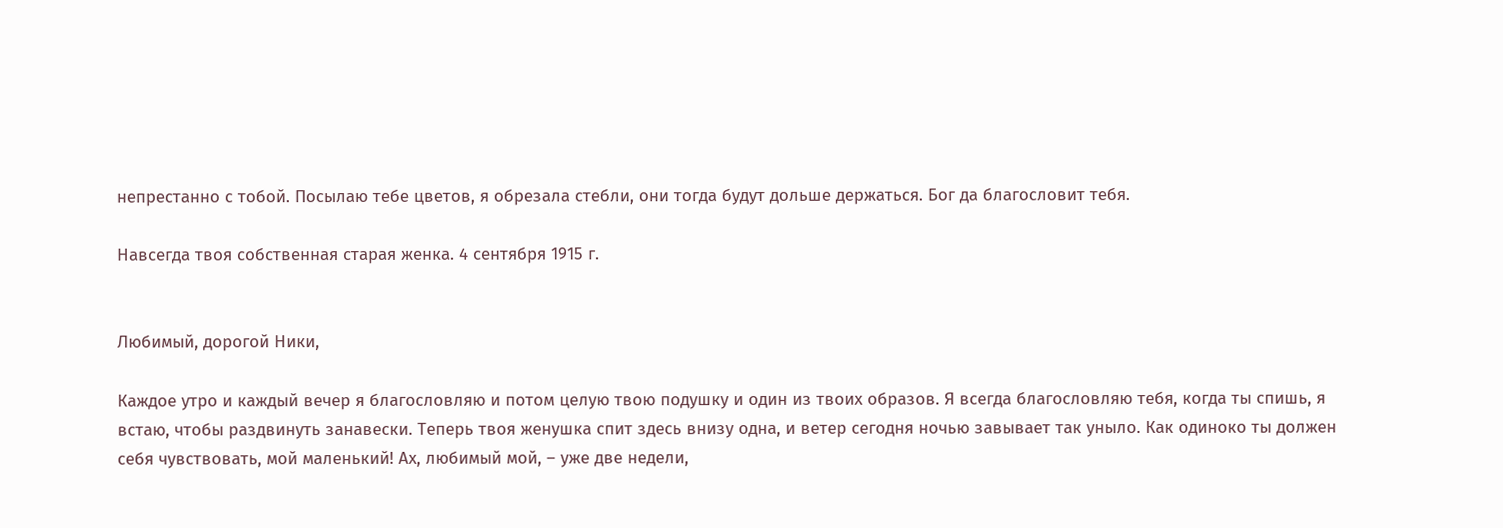непрестанно с тобой. Посылаю тебе цветов, я обрезала стебли, они тогда будут дольше держаться. Бог да благословит тебя.

Навсегда твоя собственная старая женка. 4 сентября 1915 г.


Любимый, дорогой Ники,

Каждое утро и каждый вечер я благословляю и потом целую твою подушку и один из твоих образов. Я всегда благословляю тебя, когда ты спишь, я встаю, чтобы раздвинуть занавески. Теперь твоя женушка спит здесь внизу одна, и ветер сегодня ночью завывает так уныло. Как одиноко ты должен себя чувствовать, мой маленький! Ах, любимый мой, – уже две недели,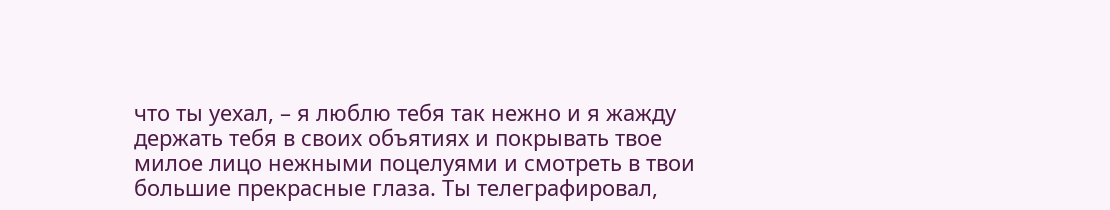что ты уехал, – я люблю тебя так нежно и я жажду держать тебя в своих объятиях и покрывать твое милое лицо нежными поцелуями и смотреть в твои большие прекрасные глаза. Ты телеграфировал,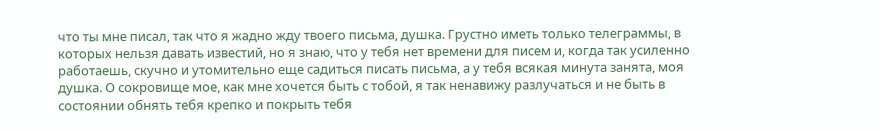что ты мне писал, так что я жадно жду твоего письма, душка. Грустно иметь только телеграммы, в которых нельзя давать известий, но я знаю, что у тебя нет времени для писем и, когда так усиленно работаешь, скучно и утомительно еще садиться писать письма, а у тебя всякая минута занята, моя душка. О сокровище мое, как мне хочется быть с тобой, я так ненавижу разлучаться и не быть в состоянии обнять тебя крепко и покрыть тебя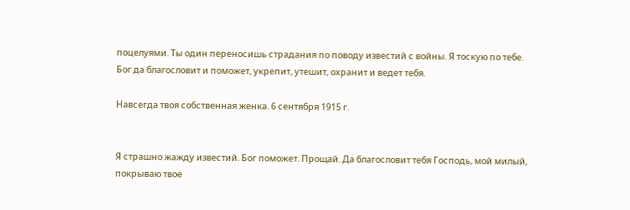поцелуями. Ты один переносишь страдания по поводу известий с войны. Я тоскую по тебе. Бог да благословит и поможет, укрепит, утешит, охранит и ведет тебя.

Навсегда твоя собственная женка. 6 сентября 1915 г.


Я страшно жажду известий. Бог поможет. Прощай. Да благословит тебя Господь, мой милый, покрываю твое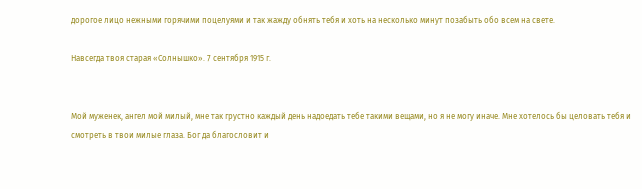дорогое лицо нежными горячими поцелуями и так жажду обнять тебя и хоть на несколько минут позабыть обо всем на свете.

Навсегда твоя старая «Солнышко». 7 сентября 1915 г.


Мой муженек, ангел мой милый, мне так грустно каждый день надоедать тебе такими вещами, но я не могу иначе. Мне хотелось бы целовать тебя и смотреть в твои милые глаза. Бог да благословит и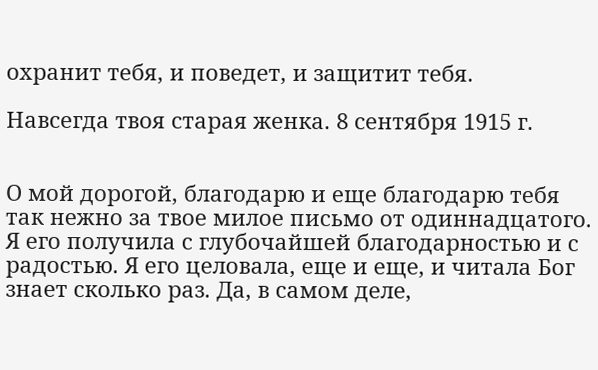охранит тебя, и поведет, и защитит тебя.

Навсегда твоя старая женка. 8 сентября 1915 г.


О мой дорогой, благодарю и еще благодарю тебя так нежно за твое милое письмо от одиннадцатого. Я его получила с глубочайшей благодарностью и с радостью. Я его целовала, еще и еще, и читала Бог знает сколько раз. Да, в самом деле,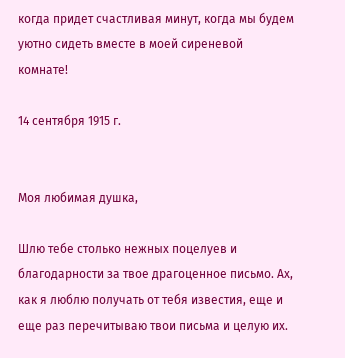когда придет счастливая минут, когда мы будем уютно сидеть вместе в моей сиреневой комнате!

14 сентября 1915 г.


Моя любимая душка,

Шлю тебе столько нежных поцелуев и благодарности за твое драгоценное письмо. Ах, как я люблю получать от тебя известия, еще и еще раз перечитываю твои письма и целую их.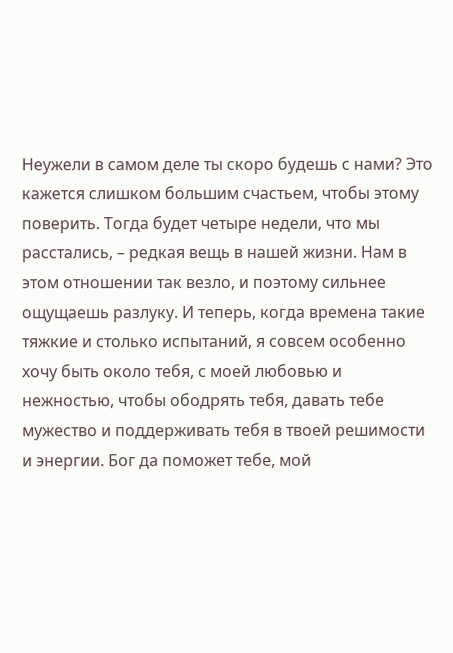Неужели в самом деле ты скоро будешь с нами? Это кажется слишком большим счастьем, чтобы этому поверить. Тогда будет четыре недели, что мы расстались, – редкая вещь в нашей жизни. Нам в этом отношении так везло, и поэтому сильнее ощущаешь разлуку. И теперь, когда времена такие тяжкие и столько испытаний, я совсем особенно хочу быть около тебя, с моей любовью и нежностью, чтобы ободрять тебя, давать тебе мужество и поддерживать тебя в твоей решимости и энергии. Бог да поможет тебе, мой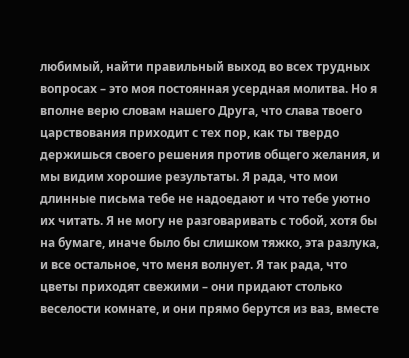любимый, найти правильный выход во всех трудных вопросах – это моя постоянная усердная молитва. Но я вполне верю словам нашего Друга, что слава твоего царствования приходит с тех пор, как ты твердо держишься своего решения против общего желания, и мы видим хорошие результаты. Я рада, что мои длинные письма тебе не надоедают и что тебе уютно их читать. Я не могу не разговаривать с тобой, хотя бы на бумаге, иначе было бы слишком тяжко, эта разлука, и все остальное, что меня волнует. Я так рада, что цветы приходят свежими – они придают столько веселости комнате, и они прямо берутся из ваз, вместе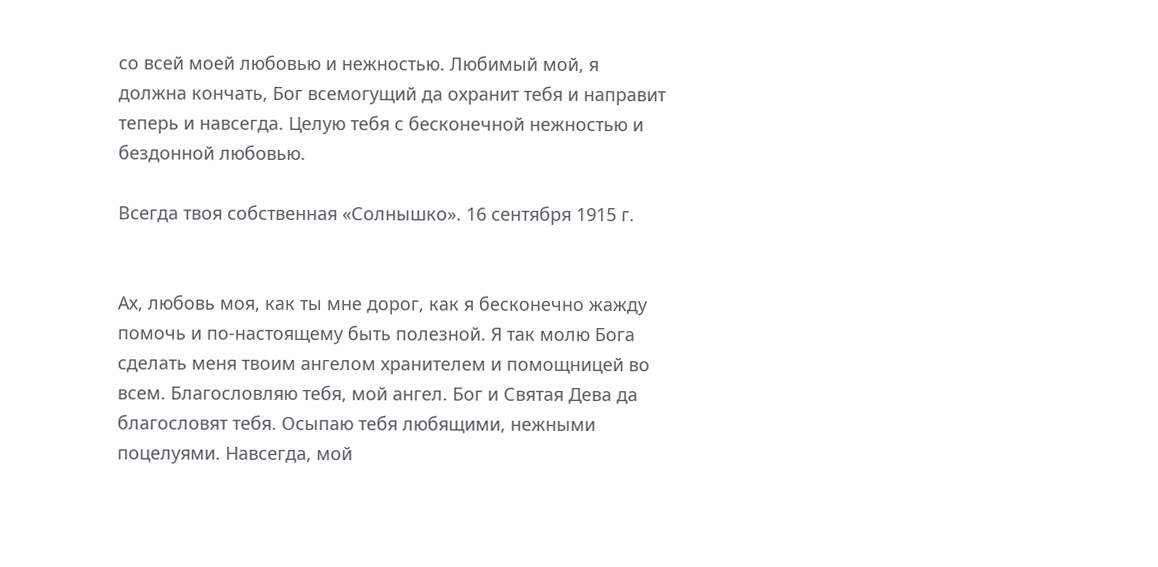со всей моей любовью и нежностью. Любимый мой, я должна кончать, Бог всемогущий да охранит тебя и направит теперь и навсегда. Целую тебя с бесконечной нежностью и бездонной любовью.

Всегда твоя собственная «Солнышко». 16 сентября 1915 г.


Ах, любовь моя, как ты мне дорог, как я бесконечно жажду помочь и по-настоящему быть полезной. Я так молю Бога сделать меня твоим ангелом хранителем и помощницей во всем. Благословляю тебя, мой ангел. Бог и Святая Дева да благословят тебя. Осыпаю тебя любящими, нежными поцелуями. Навсегда, мой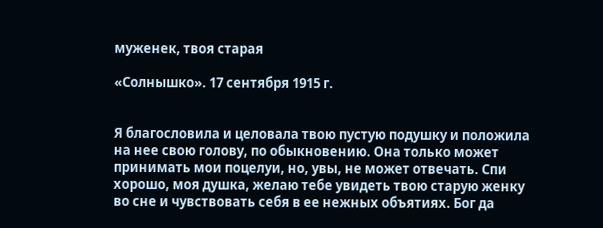муженек, твоя старая

«Солнышко». 17 сентября 1915 г.


Я благословила и целовала твою пустую подушку и положила на нее свою голову, по обыкновению. Она только может принимать мои поцелуи, но, увы, не может отвечать. Спи хорошо, моя душка, желаю тебе увидеть твою старую женку во сне и чувствовать себя в ее нежных объятиях. Бог да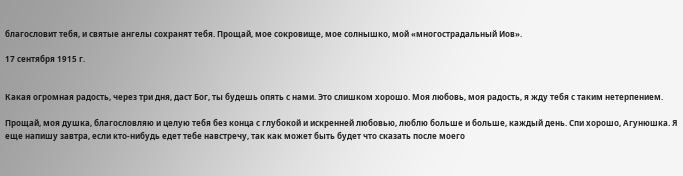благословит тебя, и святые ангелы сохранят тебя. Прощай, мое сокровище, мое солнышко, мой «многострадальный Иов».

17 сентября 1915 г.


Какая огромная радость, через три дня, даст Бог, ты будешь опять с нами. Это слишком хорошо. Моя любовь, моя радость, я жду тебя с таким нетерпением.

Прощай, моя душка, благословляю и целую тебя без конца с глубокой и искренней любовью, люблю больше и больше, каждый день. Спи хорошо, Агунюшка. Я еще напишу завтра, если кто-нибудь едет тебе навстречу, так как может быть будет что сказать после моего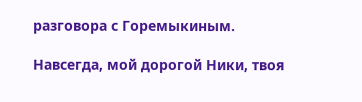разговора с Горемыкиным.

Навсегда, мой дорогой Ники, твоя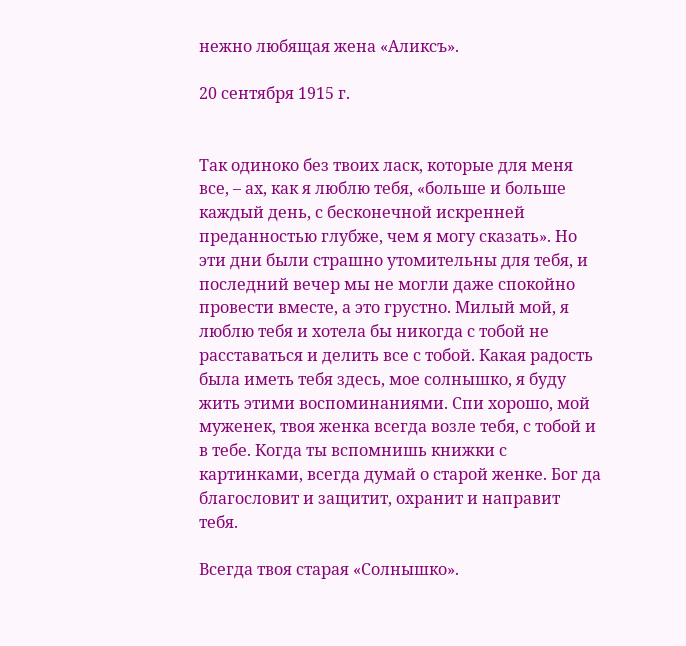нежно любящая жена «Аликсъ».

20 сентября 1915 г.


Так одиноко без твоих ласк, которые для меня все, – ах, как я люблю тебя, «больше и больше каждый день, с бесконечной искренней преданностью глубже, чем я могу сказать». Но эти дни были страшно утомительны для тебя, и последний вечер мы не могли даже спокойно провести вместе, а это грустно. Милый мой, я люблю тебя и хотела бы никогда с тобой не расставаться и делить все с тобой. Какая радость была иметь тебя здесь, мое солнышко, я буду жить этими воспоминаниями. Спи хорошо, мой муженек, твоя женка всегда возле тебя, с тобой и в тебе. Когда ты вспомнишь книжки с картинками, всегда думай о старой женке. Бог да благословит и защитит, охранит и направит тебя.

Всегда твоя старая «Солнышко».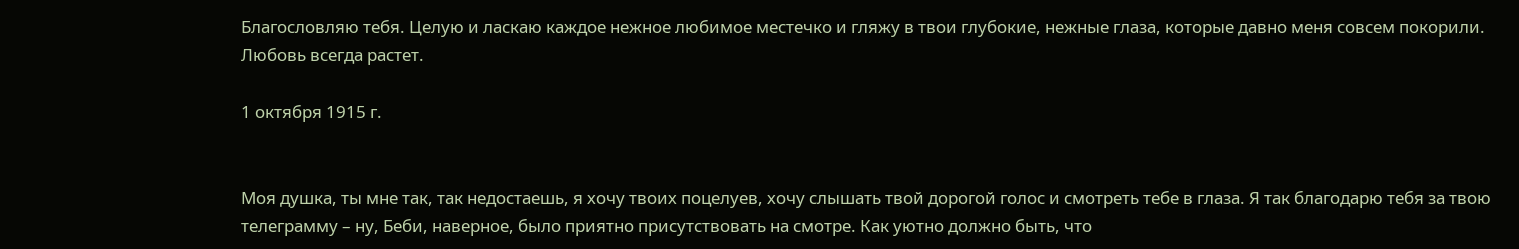Благословляю тебя. Целую и ласкаю каждое нежное любимое местечко и гляжу в твои глубокие, нежные глаза, которые давно меня совсем покорили. Любовь всегда растет.

1 октября 1915 г.


Моя душка, ты мне так, так недостаешь, я хочу твоих поцелуев, хочу слышать твой дорогой голос и смотреть тебе в глаза. Я так благодарю тебя за твою телеграмму – ну, Беби, наверное, было приятно присутствовать на смотре. Как уютно должно быть, что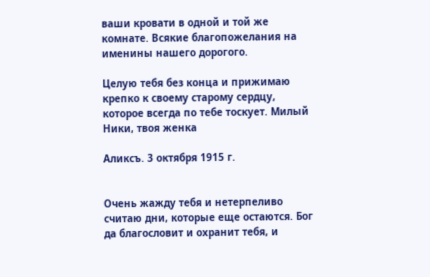ваши кровати в одной и той же комнате. Всякие благопожелания на именины нашего дорогого.

Целую тебя без конца и прижимаю крепко к своему старому сердцу, которое всегда по тебе тоскует. Милый Ники, твоя женка

Аликсъ. 3 октября 1915 г.


Очень жажду тебя и нетерпеливо считаю дни, которые еще остаются. Бог да благословит и охранит тебя, и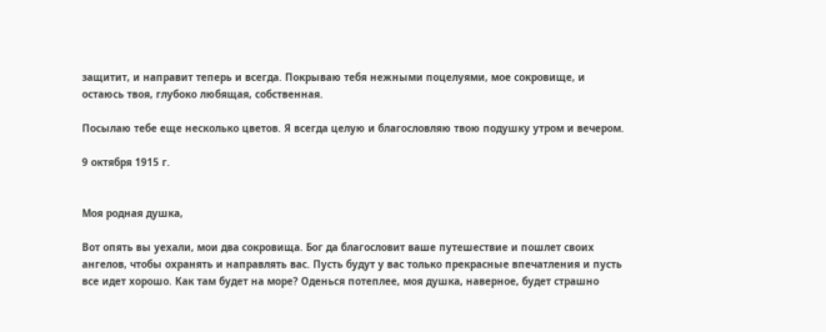защитит, и направит теперь и всегда. Покрываю тебя нежными поцелуями, мое сокровище, и остаюсь твоя, глубоко любящая, собственная.

Посылаю тебе еще несколько цветов. Я всегда целую и благословляю твою подушку утром и вечером.

9 октября 1915 г.


Моя родная душка,

Вот опять вы уехали, мои два сокровища. Бог да благословит ваше путешествие и пошлет своих ангелов, чтобы охранять и направлять вас. Пусть будут у вас только прекрасные впечатления и пусть все идет хорошо. Как там будет на море? Оденься потеплее, моя душка, наверное, будет страшно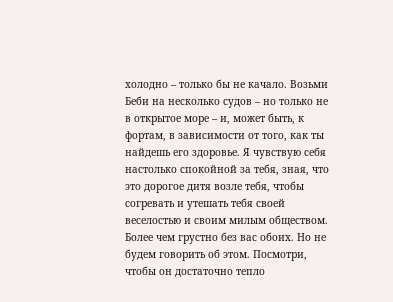холодно – только бы не качало. Возьми Беби на несколько судов – но только не в открытое море – и, может быть, к фортам, в зависимости от того, как ты найдешь его здоровье. Я чувствую себя настолько спокойной за тебя, зная, что это дорогое дитя возле тебя, чтобы согревать и утешать тебя своей веселостью и своим милым обществом. Более чем грустно без вас обоих. Но не будем говорить об этом. Посмотри, чтобы он достаточно тепло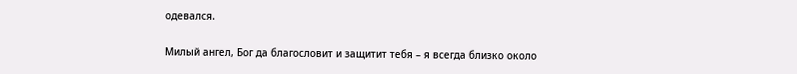одевался.

Милый ангел, Бог да благословит и защитит тебя – я всегда близко около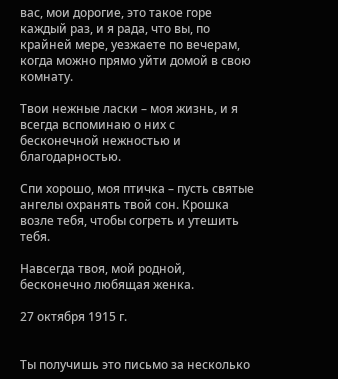вас, мои дорогие, это такое горе каждый раз, и я рада, что вы, по крайней мере, уезжаете по вечерам, когда можно прямо уйти домой в свою комнату.

Твои нежные ласки – моя жизнь, и я всегда вспоминаю о них с бесконечной нежностью и благодарностью.

Спи хорошо, моя птичка – пусть святые ангелы охранять твой сон. Крошка возле тебя, чтобы согреть и утешить тебя.

Навсегда твоя, мой родной, бесконечно любящая женка.

27 октября 1915 г.


Ты получишь это письмо за несколько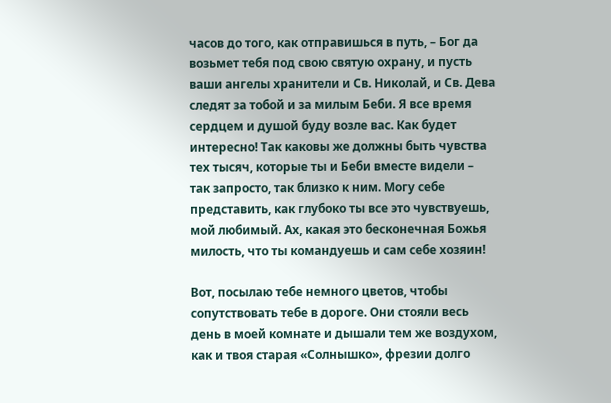часов до того, как отправишься в путь, – Бог да возьмет тебя под свою святую охрану, и пусть ваши ангелы хранители и Св. Николай, и Св. Дева следят за тобой и за милым Беби. Я все время сердцем и душой буду возле вас. Как будет интересно! Так каковы же должны быть чувства тех тысяч, которые ты и Беби вместе видели – так запросто, так близко к ним. Могу себе представить, как глубоко ты все это чувствуешь, мой любимый. Ах, какая это бесконечная Божья милость, что ты командуешь и сам себе хозяин!

Вот, посылаю тебе немного цветов, чтобы сопутствовать тебе в дороге. Они стояли весь день в моей комнате и дышали тем же воздухом, как и твоя старая «Солнышко», фрезии долго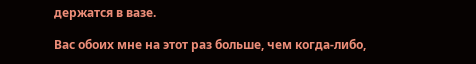держатся в вазе.

Вас обоих мне на этот раз больше, чем когда-либо,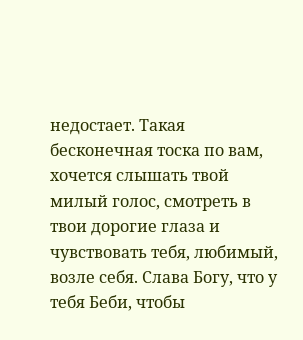недостает. Такая бесконечная тоска по вам, хочется слышать твой милый голос, смотреть в твои дорогие глаза и чувствовать тебя, любимый, возле себя. Слава Богу, что у тебя Беби, чтобы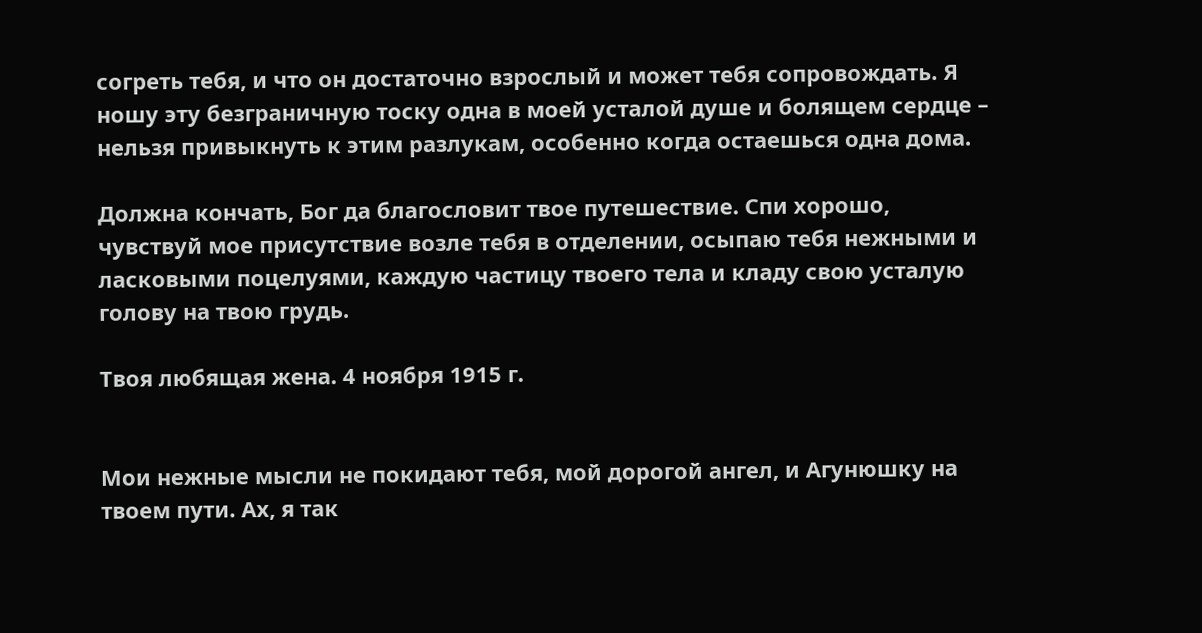согреть тебя, и что он достаточно взрослый и может тебя сопровождать. Я ношу эту безграничную тоску одна в моей усталой душе и болящем сердце – нельзя привыкнуть к этим разлукам, особенно когда остаешься одна дома.

Должна кончать, Бог да благословит твое путешествие. Спи хорошо, чувствуй мое присутствие возле тебя в отделении, осыпаю тебя нежными и ласковыми поцелуями, каждую частицу твоего тела и кладу свою усталую голову на твою грудь.

Твоя любящая жена. 4 ноября 1915 г.


Мои нежные мысли не покидают тебя, мой дорогой ангел, и Агунюшку на твоем пути. Ах, я так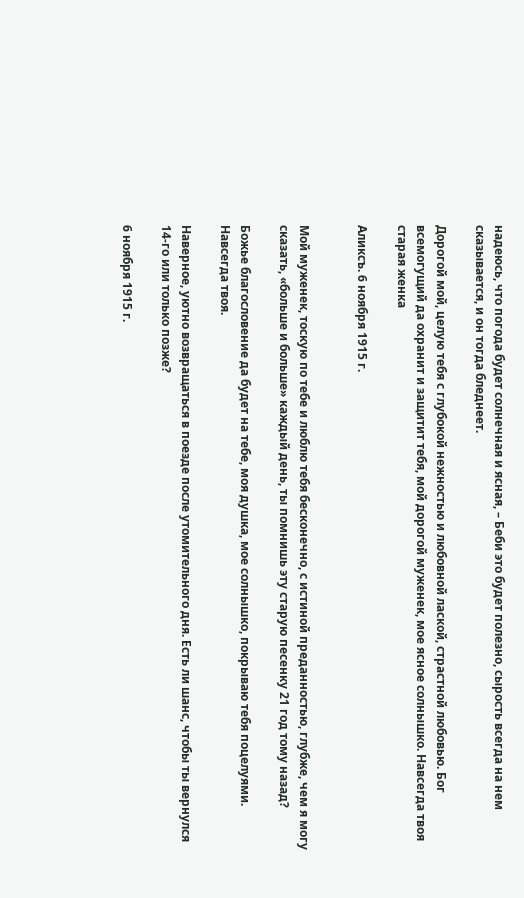надеюсь, что погода будет солнечная и ясная, – Беби это будет полезно, сырость всегда на нем сказывается, и он тогда бледнеет.

Дорогой мой, целую тебя с глубокой нежностью и любовной лаской, страстной любовью. Бог всемогущий да охранит и защитит тебя, мой дорогой муженек, мое ясное солнышко. Навсегда твоя старая женка

Аликсъ. 6 ноября 1915 г.


Мой муженек, тоскую по тебе и люблю тебя бесконечно, с истиной преданностью, глубже, чем я могу сказать, «больше и больше» каждый день, ты помнишь эту старую песенку 21 год тому назад?

Божье благословение да будет на тебе, моя душка, мое солнышко, покрываю тебя поцелуями. Навсегда твоя.

Наверное, уютно возвращаться в поезде после утомительного дня. Есть ли шанс, чтобы ты вернулся 14-го или только позже?

6 ноября 1915 г.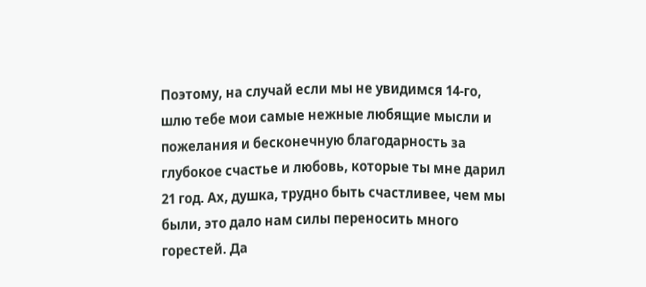Поэтому, на случай если мы не увидимся 14-го, шлю тебе мои самые нежные любящие мысли и пожелания и бесконечную благодарность за глубокое счастье и любовь, которые ты мне дарил 21 год. Ах, душка, трудно быть счастливее, чем мы были, это дало нам силы переносить много горестей. Да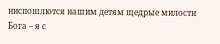ниспошлются нашим детям щедрые милости Бога – я с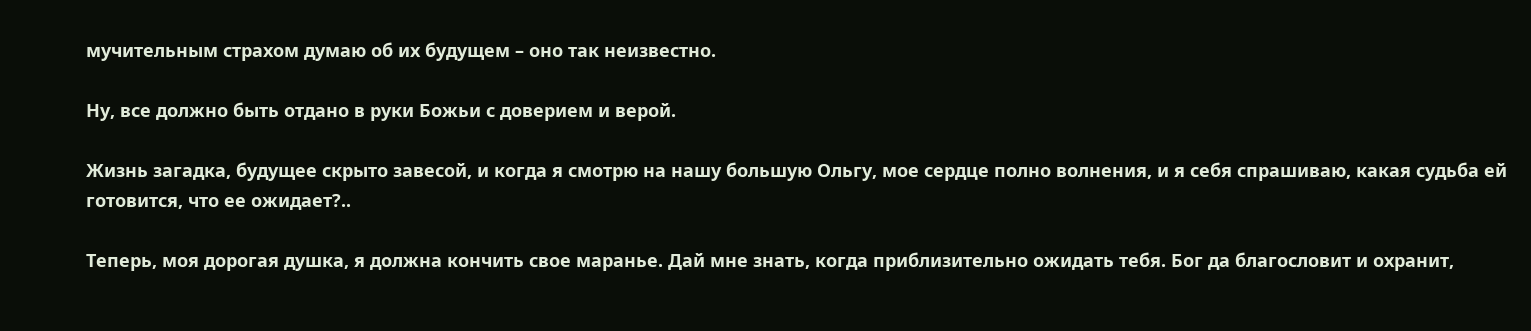мучительным страхом думаю об их будущем – оно так неизвестно.

Ну, все должно быть отдано в руки Божьи с доверием и верой.

Жизнь загадка, будущее скрыто завесой, и когда я смотрю на нашу большую Ольгу, мое сердце полно волнения, и я себя спрашиваю, какая судьба ей готовится, что ее ожидает?..

Теперь, моя дорогая душка, я должна кончить свое маранье. Дай мне знать, когда приблизительно ожидать тебя. Бог да благословит и охранит,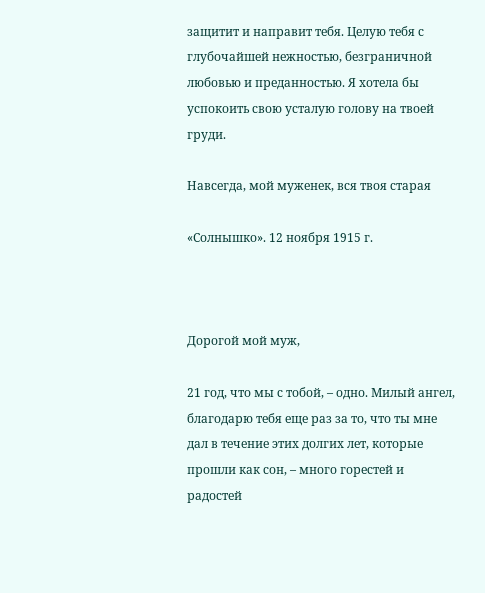защитит и направит тебя. Целую тебя с глубочайшей нежностью, безграничной любовью и преданностью. Я хотела бы успокоить свою усталую голову на твоей груди.

Навсегда, мой муженек, вся твоя старая

«Солнышко». 12 ноября 1915 г.



Дорогой мой муж,

21 год, что мы с тобой, – одно. Милый ангел, благодарю тебя еще раз за то, что ты мне дал в течение этих долгих лет, которые прошли как сон, – много горестей и радостей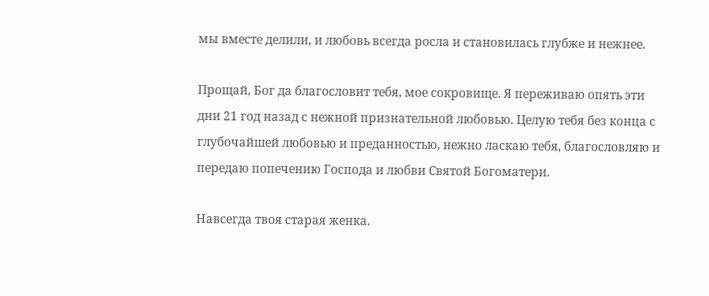мы вместе делили, и любовь всегда росла и становилась глубже и нежнее.

Прощай, Бог да благословит тебя, мое сокровище. Я переживаю опять эти дни 21 год назад с нежной признательной любовью. Целую тебя без конца с глубочайшей любовью и преданностью, нежно ласкаю тебя, благословляю и передаю попечению Господа и любви Святой Богоматери.

Навсегда твоя старая женка.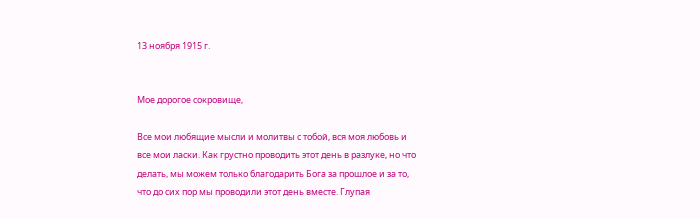13 ноября 1915 г.


Мое дорогое сокровище,

Все мои любящие мысли и молитвы с тобой, вся моя любовь и все мои ласки. Как грустно проводить этот день в разлуке, но что делать, мы можем только благодарить Бога за прошлое и за то, что до сих пор мы проводили этот день вместе. Глупая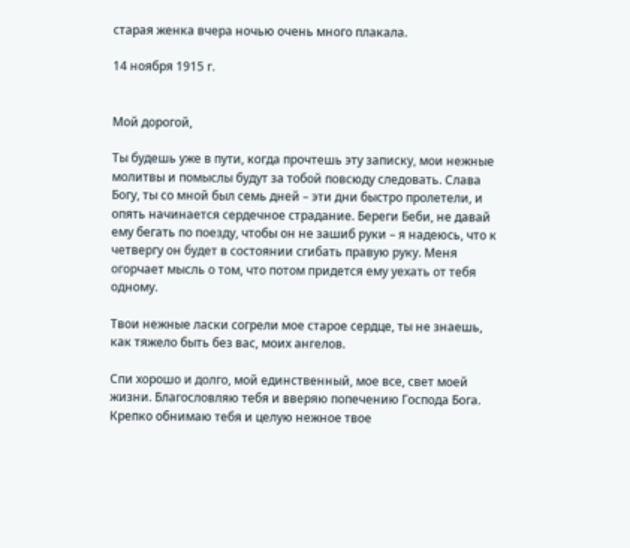старая женка вчера ночью очень много плакала.

14 ноября 1915 г.


Мой дорогой,

Ты будешь уже в пути, когда прочтешь эту записку, мои нежные молитвы и помыслы будут за тобой повсюду следовать. Слава Богу, ты со мной был семь дней – эти дни быстро пролетели, и опять начинается сердечное страдание. Береги Беби, не давай ему бегать по поезду, чтобы он не зашиб руки – я надеюсь, что к четвергу он будет в состоянии сгибать правую руку. Меня огорчает мысль о том, что потом придется ему уехать от тебя одному.

Твои нежные ласки согрели мое старое сердце, ты не знаешь, как тяжело быть без вас, моих ангелов.

Спи хорошо и долго, мой единственный, мое все, свет моей жизни. Благословляю тебя и вверяю попечению Господа Бога. Крепко обнимаю тебя и целую нежное твое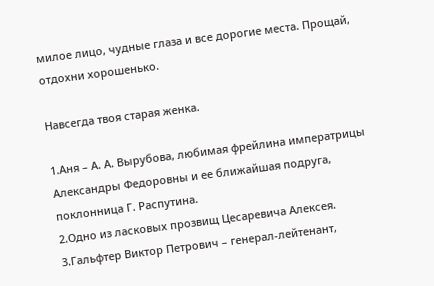милое лицо, чудные глаза и все дорогие места. Прощай, отдохни хорошенько.

Навсегда твоя старая женка.

1.Аня – А. А. Вырубова, любимая фрейлина императрицы Александры Федоровны и ее ближайшая подруга, поклонница Г. Распутина.
2.Одно из ласковых прозвищ Цесаревича Алексея.
3.Гальфтер Виктор Петрович – генерал-лейтенант,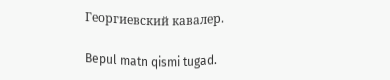Георгиевский кавалер.

Bepul matn qismi tugad.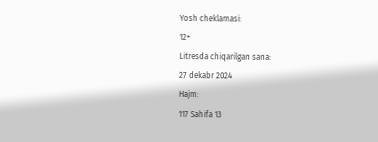Yosh cheklamasi:
12+
Litresda chiqarilgan sana:
27 dekabr 2024
Hajm:
117 Sahifa 13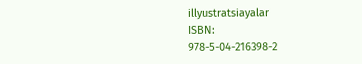illyustratsiayalar
ISBN:
978-5-04-216398-2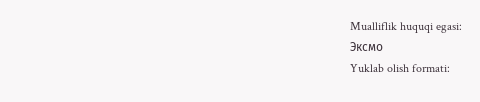Mualliflik huquqi egasi:
Эксмо
Yuklab olish formati: